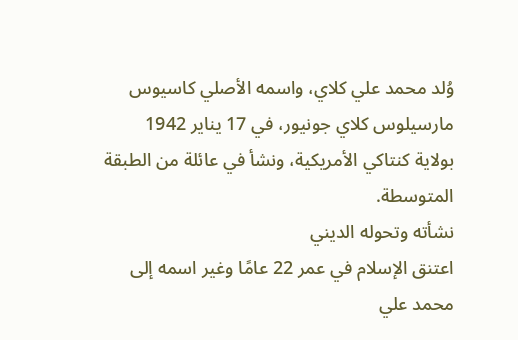وُلد محمد علي كلاي، واسمه الأصلي كاسيوس مارسيلوس كلاي جونيور، في 17 يناير 1942 بولاية كنتاكي الأمريكية، ونشأ في عائلة من الطبقة المتوسطة.
نشأته وتحوله الديني
اعتنق الإسلام في عمر 22 عامًا وغير اسمه إلى محمد علي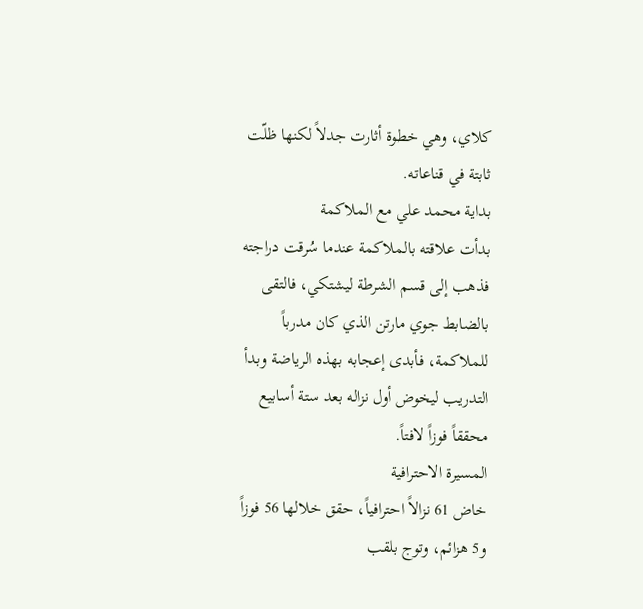كلاي، وهي خطوة أثارت جدلاً لكنها ظلّت ثابتة في قناعاته.
بداية محمد علي مع الملاكمة
بدأت علاقته بالملاكمة عندما سُرقت دراجته فذهب إلى قسم الشرطة ليشتكي، فالتقى بالضابط جوي مارتن الذي كان مدرباً للملاكمة، فأبدى إعجابه بهذه الرياضة وبدأ التدريب ليخوض أول نزاله بعد ستة أسابيع محققاً فوزاً لافتاً.
المسيرة الاحترافية
خاض 61 نزالاً احترافياً، حقق خلالها 56 فوزاً و5 هزائم، وتوج بلقب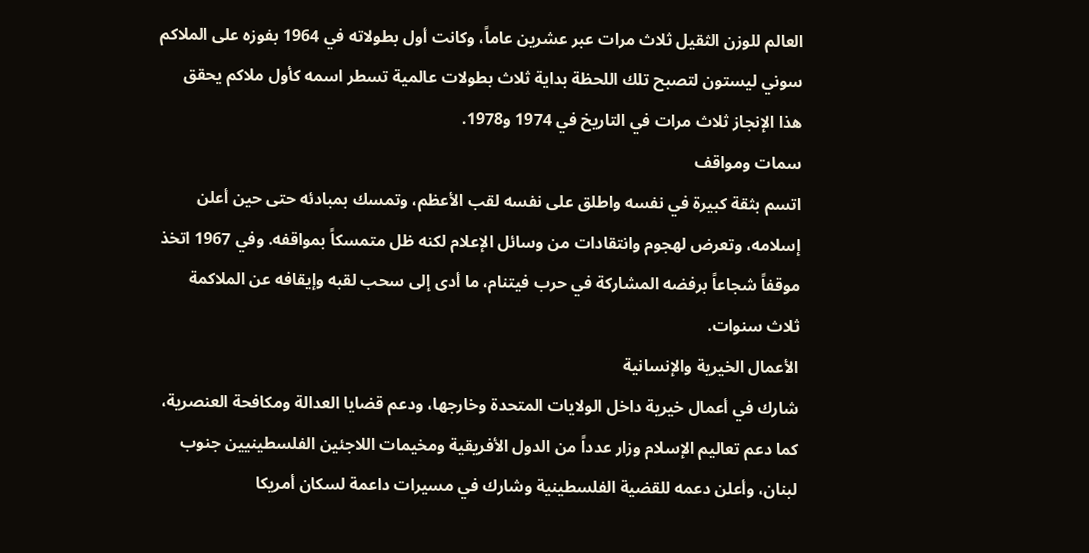العالم للوزن الثقيل ثلاث مرات عبر عشرين عاماً، وكانت أول بطولاته في 1964 بفوزه على الملاكم سوني ليستون لتصبح تلك اللحظة بداية ثلاث بطولات عالمية تسطر اسمه كأول ملاكم يحقق هذا الإنجاز ثلاث مرات في التاريخ في 1974 و1978.
سمات ومواقف
اتسم بثقة كبيرة في نفسه واطلق على نفسه لقب الأعظم، وتمسك بمبادئه حتى حين أعلن إسلامه، وتعرض لهجوم وانتقادات من وسائل الإعلام لكنه ظل متمسكاً بمواقفه. وفي 1967 اتخذ موقفاً شجاعاً برفضه المشاركة في حرب فيتنام، ما أدى إلى سحب لقبه وإيقافه عن الملاكمة ثلاث سنوات.
الأعمال الخيرية والإنسانية
شارك في أعمال خيرية داخل الولايات المتحدة وخارجها، ودعم قضايا العدالة ومكافحة العنصرية، كما دعم تعاليم الإسلام وزار عدداً من الدول الأفريقية ومخيمات اللاجئين الفلسطينيين جنوب لبنان، وأعلن دعمه للقضية الفلسطينية وشارك في مسيرات داعمة لسكان أمريكا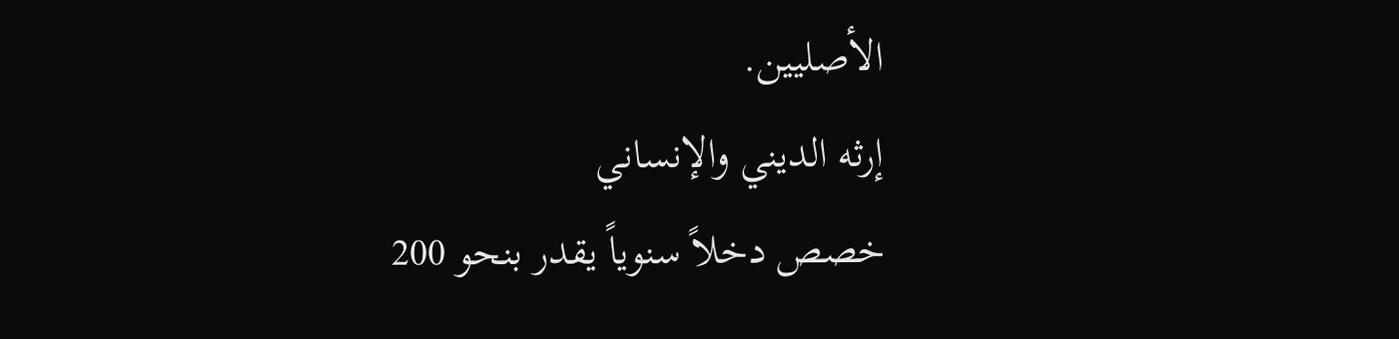الأصليين.
إرثه الديني والإنساني
خصص دخلاً سنوياً يقدر بنحو 200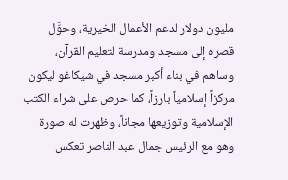مليون دولار لدعم الأعمال الخيرية، وحوَّل قصره إلى مسجد ومدرسة لتعليم القرآن، وساهم في بناء أكبر مسجد في شيكاغو ليكون مركزاً إسلامياً بارزاً، كما حرص على شراء الكتب الإسلامية وتوزيعها مجاناً، وظهرت له صورة وهو مع الرئيس جمال عبد الناصر تعكس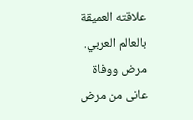علاقته العميقة بالعالم العربي.
مرض ووفاة
عانى من مرض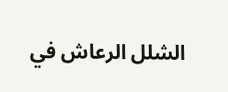الشلل الرعاش في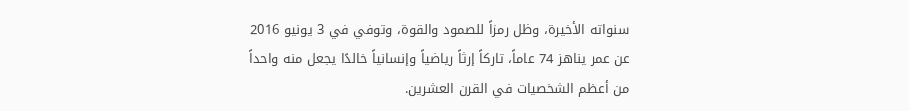سنواته الأخيرة، وظل رمزاً للصمود والقوة، وتوفي في 3 يونيو 2016 عن عمر يناهز 74 عاماً، تاركاً إرثاً رياضياً وإنسانياً خالدًا يجعل منه واحداً من أعظم الشخصيات في القرن العشرين.